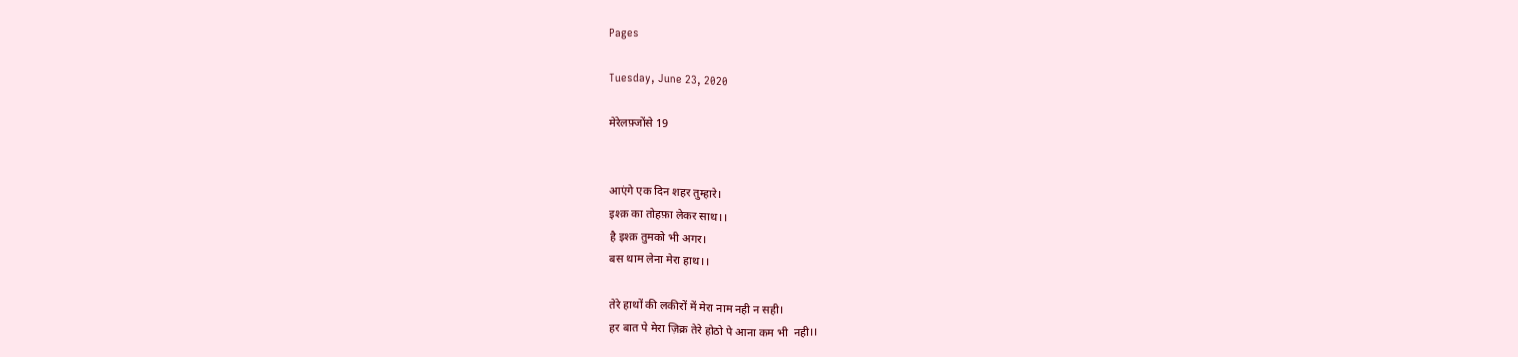Pages

Tuesday, June 23, 2020

मेरेलफ़्जोंसे 19


आएंगे एक दिन शहर तुम्हारे।
इश्क़ का तोहफ़ा लेकर साथ।।
है इश्क़ तुमको भी अगर।
बस थाम लेना मेरा हाथ।।

तेरे हाथों की लकीरों में मेरा नाम नही न सही।
हर बात पे मेरा ज़िक्र तेरे होठो पे आना कम भी  नही।।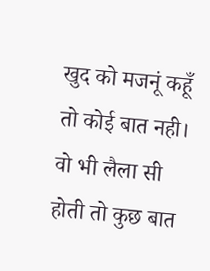खुद को मजनूं कहूँ तो कोई बात नही।
वो भी लैला सी होती तो कुछ बात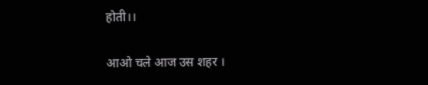होती।।

आओ चले आज उस शहर ।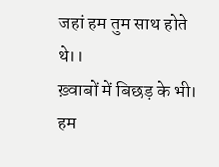जहां हम तुम साथ होते थे।।
ख़्वाबों में बिछड़ के भी।
हम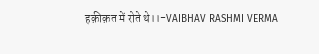हक़ीक़त में रोते थे।।-VAIBHAV RASHMI VERMA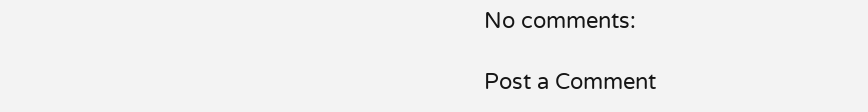No comments:

Post a Comment